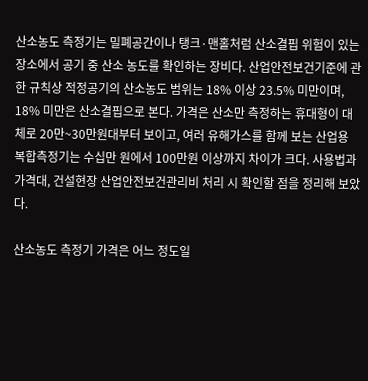산소농도 측정기는 밀폐공간이나 탱크·맨홀처럼 산소결핍 위험이 있는 장소에서 공기 중 산소 농도를 확인하는 장비다. 산업안전보건기준에 관한 규칙상 적정공기의 산소농도 범위는 18% 이상 23.5% 미만이며, 18% 미만은 산소결핍으로 본다. 가격은 산소만 측정하는 휴대형이 대체로 20만~30만원대부터 보이고, 여러 유해가스를 함께 보는 산업용 복합측정기는 수십만 원에서 100만원 이상까지 차이가 크다. 사용법과 가격대, 건설현장 산업안전보건관리비 처리 시 확인할 점을 정리해 보았다.

산소농도 측정기 가격은 어느 정도일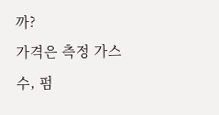까?
가격은 측정 가스 수, 펌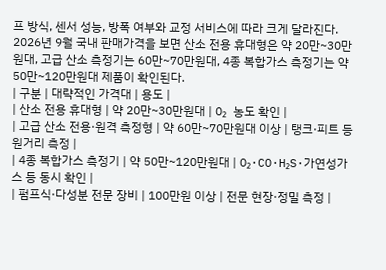프 방식, 센서 성능, 방폭 여부와 교정 서비스에 따라 크게 달라진다. 2026년 9월 국내 판매가격을 보면 산소 전용 휴대형은 약 20만~30만원대, 고급 산소 측정기는 60만~70만원대, 4종 복합가스 측정기는 약 50만~120만원대 제품이 확인된다.
| 구분 | 대략적인 가격대 | 용도 |
| 산소 전용 휴대형 | 약 20만~30만원대 | O₂ 농도 확인 |
| 고급 산소 전용·원격 측정형 | 약 60만~70만원대 이상 | 탱크·피트 등 원거리 측정 |
| 4종 복합가스 측정기 | 약 50만~120만원대 | O₂·CO·H₂S·가연성가스 등 동시 확인 |
| 펌프식·다성분 전문 장비 | 100만원 이상 | 전문 현장·정밀 측정 |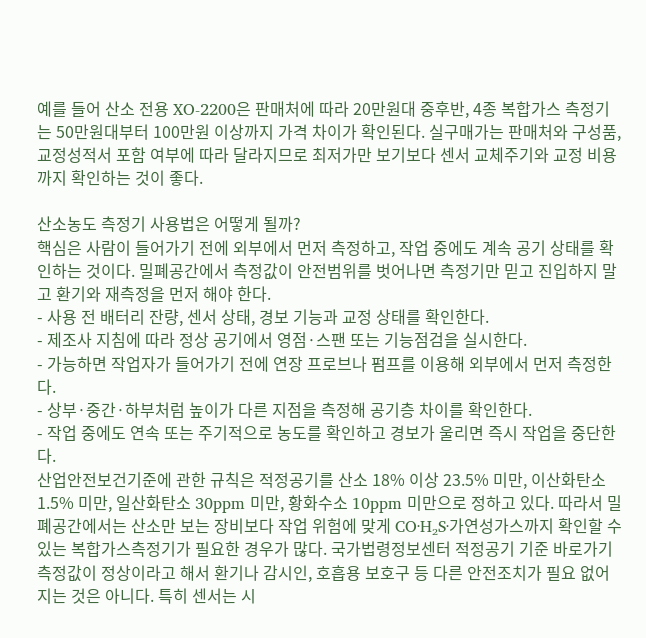예를 들어 산소 전용 XO-2200은 판매처에 따라 20만원대 중후반, 4종 복합가스 측정기는 50만원대부터 100만원 이상까지 가격 차이가 확인된다. 실구매가는 판매처와 구성품, 교정성적서 포함 여부에 따라 달라지므로 최저가만 보기보다 센서 교체주기와 교정 비용까지 확인하는 것이 좋다.

산소농도 측정기 사용법은 어떻게 될까?
핵심은 사람이 들어가기 전에 외부에서 먼저 측정하고, 작업 중에도 계속 공기 상태를 확인하는 것이다. 밀폐공간에서 측정값이 안전범위를 벗어나면 측정기만 믿고 진입하지 말고 환기와 재측정을 먼저 해야 한다.
- 사용 전 배터리 잔량, 센서 상태, 경보 기능과 교정 상태를 확인한다.
- 제조사 지침에 따라 정상 공기에서 영점·스팬 또는 기능점검을 실시한다.
- 가능하면 작업자가 들어가기 전에 연장 프로브나 펌프를 이용해 외부에서 먼저 측정한다.
- 상부·중간·하부처럼 높이가 다른 지점을 측정해 공기층 차이를 확인한다.
- 작업 중에도 연속 또는 주기적으로 농도를 확인하고 경보가 울리면 즉시 작업을 중단한다.
산업안전보건기준에 관한 규칙은 적정공기를 산소 18% 이상 23.5% 미만, 이산화탄소 1.5% 미만, 일산화탄소 30ppm 미만, 황화수소 10ppm 미만으로 정하고 있다. 따라서 밀폐공간에서는 산소만 보는 장비보다 작업 위험에 맞게 CO·H₂S·가연성가스까지 확인할 수 있는 복합가스측정기가 필요한 경우가 많다. 국가법령정보센터 적정공기 기준 바로가기
측정값이 정상이라고 해서 환기나 감시인, 호흡용 보호구 등 다른 안전조치가 필요 없어지는 것은 아니다. 특히 센서는 시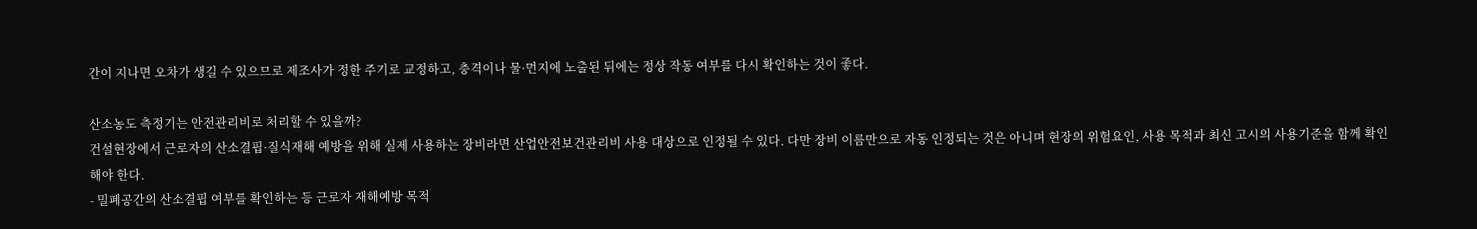간이 지나면 오차가 생길 수 있으므로 제조사가 정한 주기로 교정하고, 충격이나 물·먼지에 노출된 뒤에는 정상 작동 여부를 다시 확인하는 것이 좋다.

산소농도 측정기는 안전관리비로 처리할 수 있을까?
건설현장에서 근로자의 산소결핍·질식재해 예방을 위해 실제 사용하는 장비라면 산업안전보건관리비 사용 대상으로 인정될 수 있다. 다만 장비 이름만으로 자동 인정되는 것은 아니며 현장의 위험요인, 사용 목적과 최신 고시의 사용기준을 함께 확인해야 한다.
- 밀폐공간의 산소결핍 여부를 확인하는 등 근로자 재해예방 목적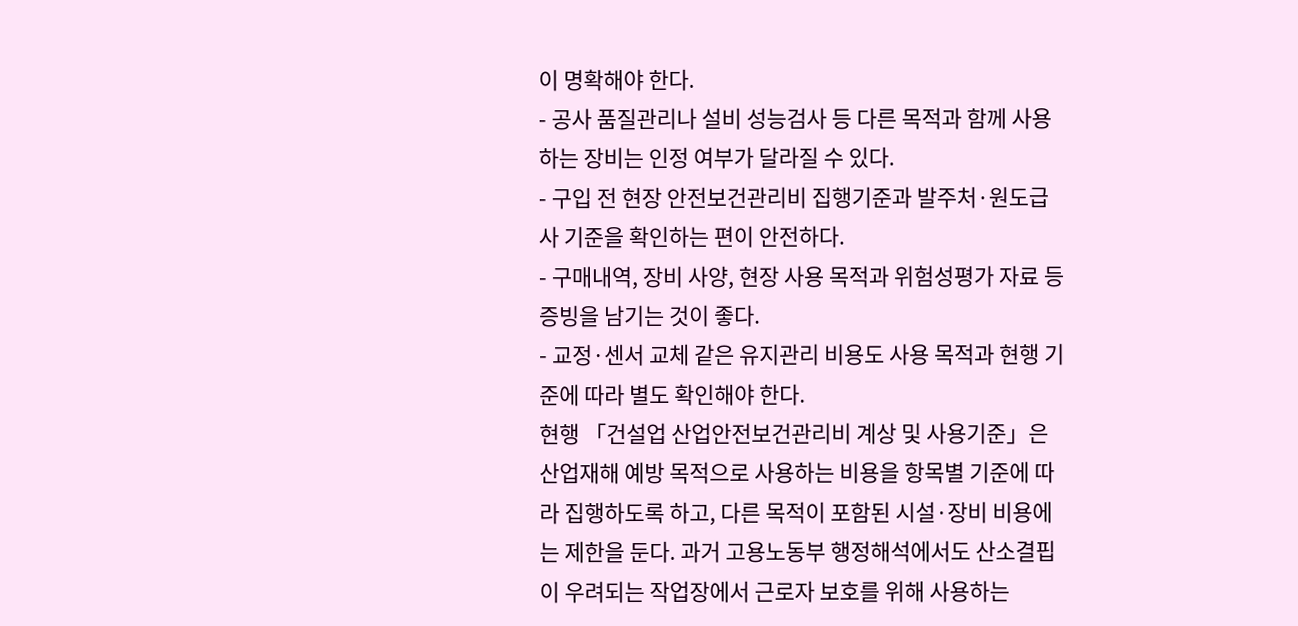이 명확해야 한다.
- 공사 품질관리나 설비 성능검사 등 다른 목적과 함께 사용하는 장비는 인정 여부가 달라질 수 있다.
- 구입 전 현장 안전보건관리비 집행기준과 발주처·원도급사 기준을 확인하는 편이 안전하다.
- 구매내역, 장비 사양, 현장 사용 목적과 위험성평가 자료 등 증빙을 남기는 것이 좋다.
- 교정·센서 교체 같은 유지관리 비용도 사용 목적과 현행 기준에 따라 별도 확인해야 한다.
현행 「건설업 산업안전보건관리비 계상 및 사용기준」은 산업재해 예방 목적으로 사용하는 비용을 항목별 기준에 따라 집행하도록 하고, 다른 목적이 포함된 시설·장비 비용에는 제한을 둔다. 과거 고용노동부 행정해석에서도 산소결핍이 우려되는 작업장에서 근로자 보호를 위해 사용하는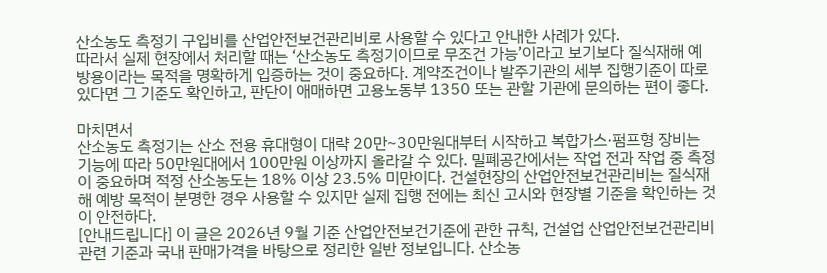산소농도 측정기 구입비를 산업안전보건관리비로 사용할 수 있다고 안내한 사례가 있다.
따라서 실제 현장에서 처리할 때는 ‘산소농도 측정기이므로 무조건 가능’이라고 보기보다 질식재해 예방용이라는 목적을 명확하게 입증하는 것이 중요하다. 계약조건이나 발주기관의 세부 집행기준이 따로 있다면 그 기준도 확인하고, 판단이 애매하면 고용노동부 1350 또는 관할 기관에 문의하는 편이 좋다.

마치면서
산소농도 측정기는 산소 전용 휴대형이 대략 20만~30만원대부터 시작하고 복합가스·펌프형 장비는 기능에 따라 50만원대에서 100만원 이상까지 올라갈 수 있다. 밀폐공간에서는 작업 전과 작업 중 측정이 중요하며 적정 산소농도는 18% 이상 23.5% 미만이다. 건설현장의 산업안전보건관리비는 질식재해 예방 목적이 분명한 경우 사용할 수 있지만 실제 집행 전에는 최신 고시와 현장별 기준을 확인하는 것이 안전하다.
[안내드립니다] 이 글은 2026년 9월 기준 산업안전보건기준에 관한 규칙, 건설업 산업안전보건관리비 관련 기준과 국내 판매가격을 바탕으로 정리한 일반 정보입니다. 산소농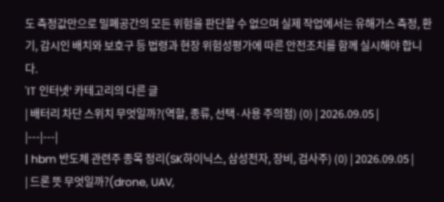도 측정값만으로 밀폐공간의 모든 위험을 판단할 수 없으며 실제 작업에서는 유해가스 측정, 환기, 감시인 배치와 보호구 등 법령과 현장 위험성평가에 따른 안전조치를 함께 실시해야 합니다.
'IT 인터넷' 카테고리의 다른 글
| 배터리 차단 스위치 무엇일까?(역할, 종류, 선택·사용 주의점) (0) | 2026.09.05 |
|---|---|
| hbm 반도체 관련주 종목 정리(SK하이닉스, 삼성전자, 장비, 검사주) (0) | 2026.09.05 |
| 드론 뜻 무엇일까?(drone, UAV,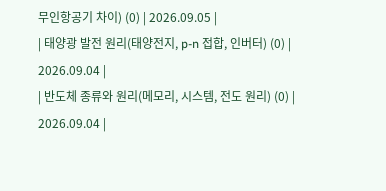무인항공기 차이) (0) | 2026.09.05 |
| 태양광 발전 원리(태양전지, p-n 접합, 인버터) (0) | 2026.09.04 |
| 반도체 종류와 원리(메모리, 시스템, 전도 원리) (0) | 2026.09.04 |